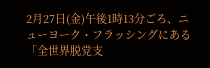2月27日(金)午後1時13分ごろ、ニューヨーク・フラッシングにある「全世界脱党支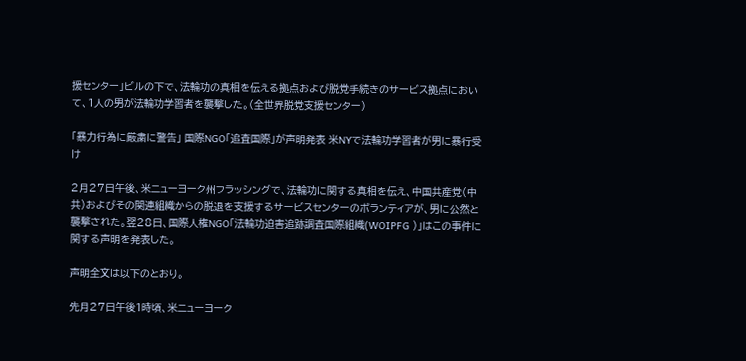援センター」ビルの下で、法輪功の真相を伝える拠点および脱党手続きのサービス拠点において、1人の男が法輪功学習者を襲撃した。(全世界脱党支援センター)

「暴力行為に厳粛に警告」 国際NGO「追査国際」が声明発表 米NYで法輪功学習者が男に暴行受け

2月27日午後、米ニューヨーク州フラッシングで、法輪功に関する真相を伝え、中国共産党(中共)およびその関連組織からの脱退を支援するサービスセンターのボランティアが、男に公然と襲撃された。翌28日、国際人権NGO「法輪功迫害追跡調査国際組織(WOIPFG )」はこの事件に関する声明を発表した。

声明全文は以下のとおり。

先月27日午後1時頃、米ニューヨーク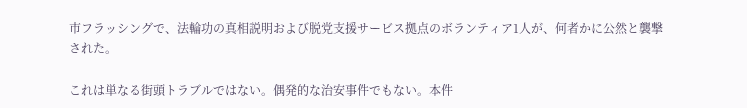市フラッシングで、法輪功の真相説明および脱党支援サービス拠点のボランティア1人が、何者かに公然と襲撃された。

これは単なる街頭トラブルではない。偶発的な治安事件でもない。本件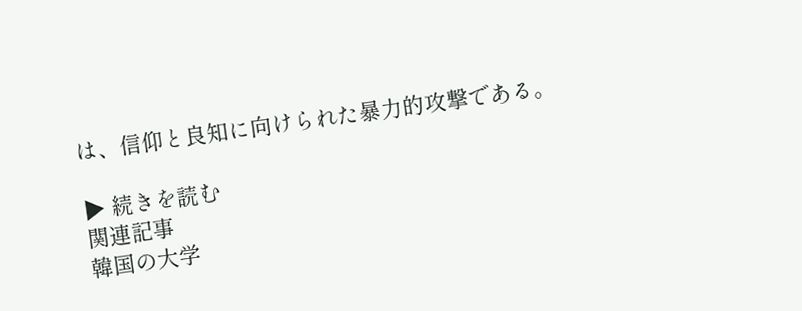は、信仰と良知に向けられた暴力的攻撃である。

▶ 続きを読む
関連記事
韓国の大学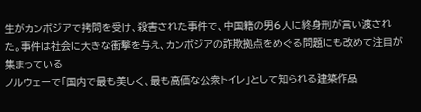生がカンボジアで拷問を受け、殺害された事件で、中国籍の男6人に終身刑が言い渡された。事件は社会に大きな衝撃を与え、カンボジアの詐欺拠点をめぐる問題にも改めて注目が集まっている
ノルウェーで「国内で最も美しく、最も高価な公衆トイレ」として知られる建築作品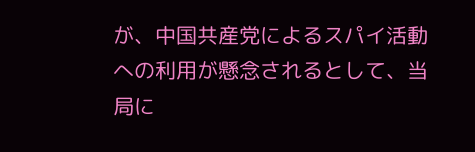が、中国共産党によるスパイ活動への利用が懸念されるとして、当局に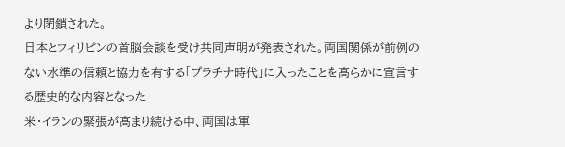より閉鎖された。
日本とフィリピンの首脳会談を受け共同声明が発表された。両国関係が前例のない水準の信頼と協力を有する「プラチナ時代」に入ったことを高らかに宣言する歴史的な内容となった
米・イランの緊張が高まり続ける中、両国は軍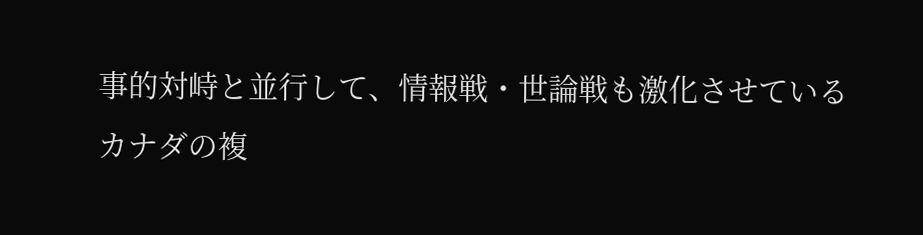事的対峙と並行して、情報戦・世論戦も激化させている
カナダの複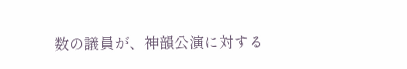数の議員が、神韻公演に対する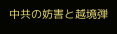中共の妨害と越境弾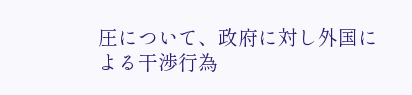圧について、政府に対し外国による干渉行為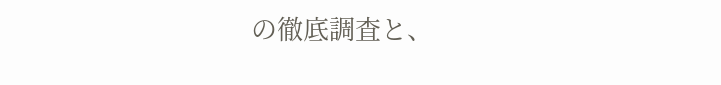の徹底調査と、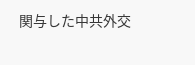関与した中共外交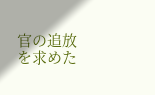官の追放を求めた